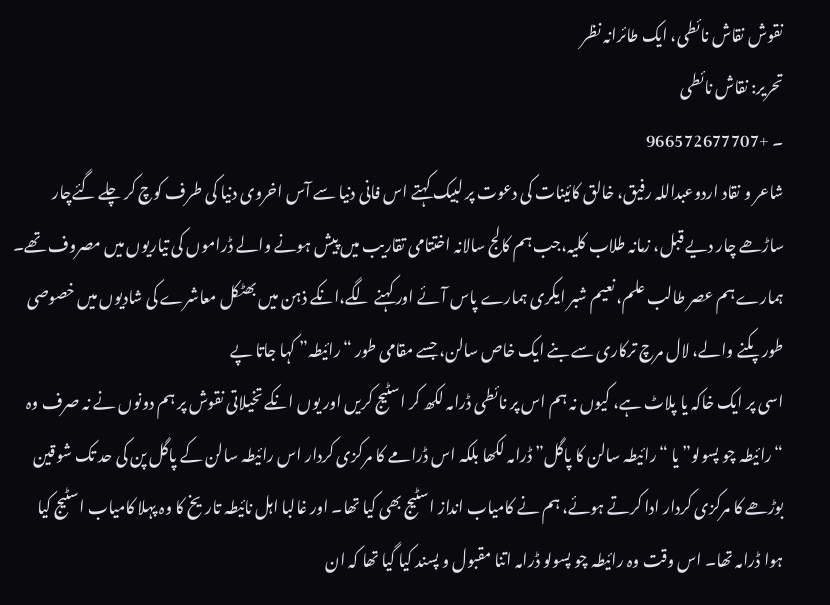نقوش نقاش نائطی، ایک طائرانہ نظر
تحریر: نقاش نائطی
۔ +966572677707
شاعر و نقاد اردوعبداللہ رفیق، خالق کائینات کی دعوت پر لبیک کہتے اس فانی دنیا سے آس اخروی دنیا کی طرف کوچ کر چلے گئےچار ساڑھے چار دیے قبل، زمانہ طلاب کلیہ،جب ہم کالج سالانہ اختتامی تقاریب میں پیش ہونے والے ڈراموں کی تیاریوں میں مصروف تھے۔ ہمارے ہم عصر طالب علم، نعیم شبر ایکری ہمارے پاس آئے اور کہنے لگے،انکے ذہن میں بھٹکل معاشرے کی شادیوں میں خصوصی طور پکنے والے، لال مرچ ترکاری سے بنے ایک خاص سالن، جسے مقامی طور “رائیطہ” کہا جاتا پے
اسی پر ایک خاکہ یا پلاٹ ہے، کیوں نہ ہم اس پر نائطی ڈرامہ لکھ کر اسٹیج کریں اور یوں انکے تخیلاتی نقوش پر ہم دونوں نے نہ صرف وہ “رائیطہ چو پسولو” یا “رائیطہ سالن کا پاگل” ڈرامہ لکھا بلکہ اس ڈرامے کا مرکزی کردار اس رائیطہ سالن کے پاگل پن کی حد تک شوقین بوڑھے کا مرکزی کردار ادا کرتے ہوئے، ہم نے کامیاب انداز اسٹیج بھی کیا تھا۔ اور غالبا اہل نائیطہ تاریخ کا وہ پہلا کامیاب اسٹیج کیا
ہوا ڈرامہ تھا۔ اس وقت وہ رائیطہ چو پسولو ڈرامہ اتنا مقبول و پسند کیا گیا تھا کہ ان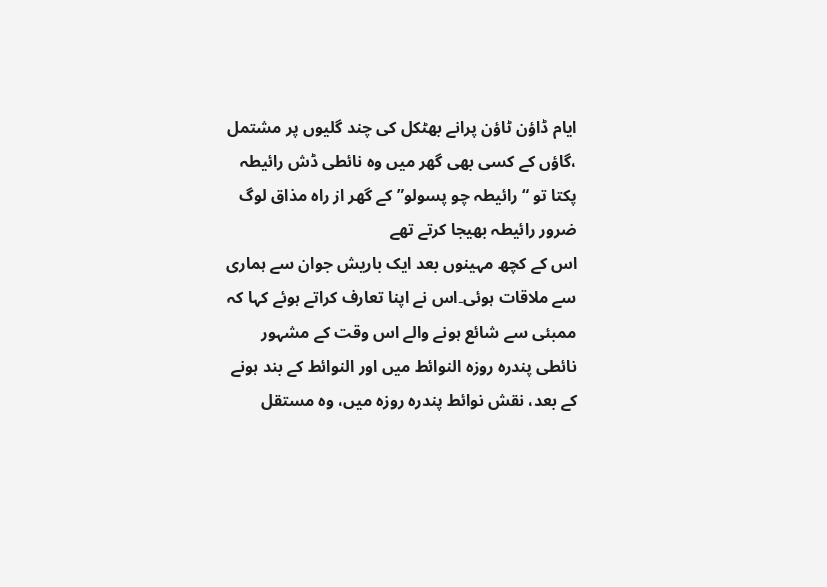ایام ڈاؤن ٹاؤن پرانے بھٹکل کی چند گلیوں پر مشتمل ،گاؤں کے کسی بھی گھر میں وہ نائطی ڈش رائیطہ پکتا تو “رائیطہ چو پسولو” کے گھر از راہ مذاق لوگ ضرور رائیطہ بھیجا کرتے تھے
اس کے کچھ مہینوں بعد ایک باریش جوان سے ہماری سے ملاقات ہوئی۔اس نے اپنا تعارف کراتے ہوئے کہا کہ ممبئی سے شائع ہونے والے اس وقت کے مشہور نائطی پندرہ روزہ النوائط میں اور النوائط کے بند ہونے کے بعد، نقش نوائط پندرہ روزہ میں، وہ مستقل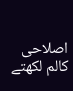اصلاحی کالم لکھتے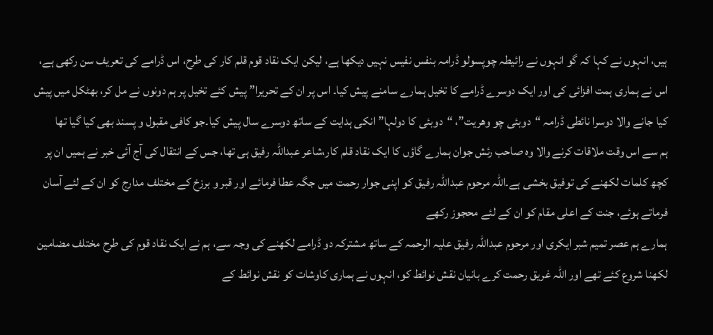ہیں، انہوں نے کہا کہ گو انہوں نے رائیطہ چوپسولو ڈرامہ بنفس نفیس نہیں دیکھا ہے، لیکن ایک نقاد قوم قلم کار کی طرح، اس ڈرامے کی تعریف سن رکھی ہے،
اس نے ہماری ہمت افزائی کی اور ایک دوسرے ڈرامے کا تخیل ہمارے سامنے پیش کیا۔ اس پر ان کے تحریرا” پیش کئے تخیل پر ہم دونوں نے مل کر، بھٹکل میں پیش کیا جانے والا دوسرا نائطی ڈرامہ “دوبئی چو وھریت”، “دوبئی کا دولہا” انکی ہدایت کے ساتھ دوسرے سال پیش کیا۔جو کافی مقبول و پسند بھی کیا گیا تھا
ہم سے اس وقت ملاقات کرنے والا وہ صاحب رئش جوان ہمارے گاؤں کا ایک نقاد قلم کار،شاعر عبداللہ رفیق ہی تھا، جس کے انتقال کی آج آئی خبر نے ہمیں ان پر کچھ کلمات لکھنے کی توفیق بخشی ہے۔اللہ مرحوم عبداللہ رفیق کو اپنی جوار رحمت میں جگہ عطا فرمائے اور قبر و برزخ کے مختلف مدارج کو ان کے لئے آسان فرماتے ہوئے، جنت کے اعلی مقام کو ان کے لئے محجوز رکھے
ہمارے ہم عصر تمیم شبر ایکری اور مرحوم عبداللہ رفیق علیہ الرحمہ کے ساتھ مشترکہ دو ڈرامے لکھنے کی وجہ سے، ہم نے ایک نقاد قوم کی طرح مختلف مضامین لکھنا شروع کئے تھے اور اللہ غریق رحمت کرے بانیان نقش نوائط کو، انہوں نے ہماری کاوشات کو نقش نوائط کے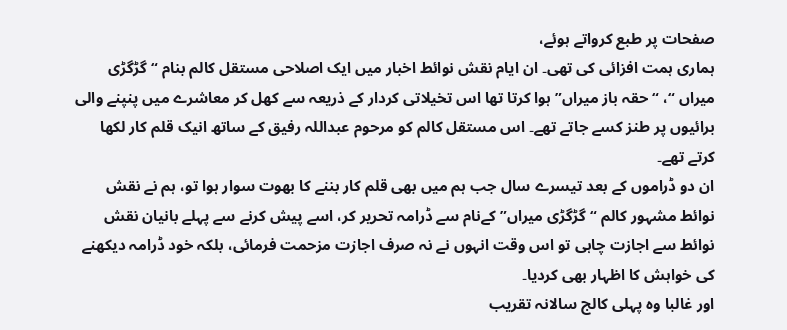صفحات پر طبع کرواتے ہوئے،
ہماری ہمت افزائی کی تھی۔ ان ایام نقش نوائط اخبار میں ایک اصلاحی مستقل کالم بنام “گڑگڑی میراں “، “حقہ باز میراں” ہوا کرتا تھا اس تخیلاتی کردار کے ذریعہ سے کھل کر معاشرے میں پنپنے والی برائیوں پر طنز کسے جاتے تھے۔ اس مستقل کالم کو مرحوم عبداللہ رفیق کے ساتھ انیک قلم کار لکھا کرتے تھے۔
ان دو ڈراموں کے بعد تیسرے سال جب ہم میں بھی قلم کار بننے کا بھوت سوار ہوا تو، ہم نے نقش نوائط مشہور کالم “گڑگڑی میراں” کےنام سے ڈرامہ تحریر کر، اسے پیش کرنے سے پہلے بانیان نقش نوائط سے اجازت چاہی تو اس وقت انہوں نے نہ صرف اجازت مزحمت فرمائی، بلکہ خود ڈرامہ دیکھنے کی خواہش کا اظہار بھی کردیا۔
اور غالبا وہ پہلی کالج سالانہ تقریب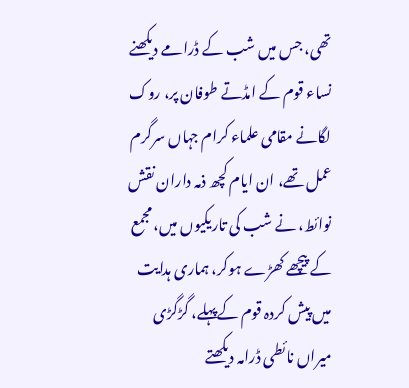تھی، جس میں شب کے ڈرامے دیکھنے نساء قوم کے امڈتے طوفان پر، روک لگانے مقامی علماء کرام جہاں سرگرم عمل تھے، ان ایام کچھ ذمہ داران نقش نوائط، نے شب کی تاریکیوں میں، مجمع کے پیچھے کھڑے ہوکر، ہماری ہدایت میں پیش کردہ قوم کےپہلے، گڑگڑی میراں نائطی ڈرامہ دیکھتے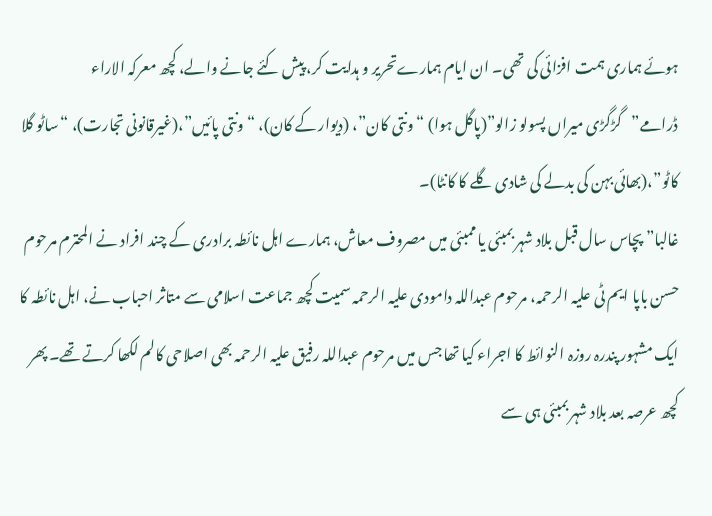ہوئے ہماری ہمت افزائی کی تھی۔ ان ایام ہمارےتحریر و ہدایت کر، پیش کئے جانے والے، کچھ معرکہ الاراء ڈرامے”گڑگڑی میراں پسولو زالو”(پاگل ہوا) “ونتی کان”، (دیوار کے کان)، “ونتی پائیں”،(غیرقانونی تجارت)، “ساٹو گلا کاٹو”،(بھائی بہن کی بدلے کی شادی گلے کا کانٹا)۔
غالبا” پچاس سال قبل بلاد شہر بمبئی یا ممبئی میں مصروف معاش، ہمارے اہل نائطہ برادری کے چند افراد نے المحترم مرحوم حسن باپا ایم ٹی علیہ الرحمہ، مرحوم عبداللہ دامودی علیہ الرحمہ سمیت کچھ جماعت اسلامی سے متاثر احباب نے، اہل نائطہ کا ایک مشہور پندرہ روزہ النوائط کا اجراء کیا تھا جس میں مرحوم عبداللہ رفیق علیہ الرحمہ بھی اصلاحی کالم لکھا کرتے تھے۔ پھر کچھ عرصہ بعد بلاد شہر بمبئی ہی سے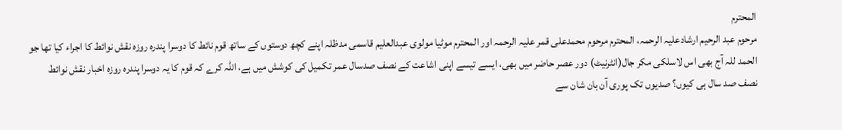المحترم
مرحوم عبد الرحیم ارشادعلیہ الرحمہ، المحترم مرحوم محمدعلی قمر علیہ الرحمہ اور المحترم موٹیا مولوی عبدالعلیم قاسمی مدظلہ اپنے کچھ دوستوں کے ساتھ قوم نائط کا دوسرا پندرہ روزہ نقش نوائط کا اجراء کیا تھا جو الحمد للہ آج بھی اس لاسلکی مکر جال(انٹرنیٹ) دور عصر حاضر میں بھی، ایسے تیسے اپنی اشاعت کے نصف صدسال عمر تکمیل کی کوشش میں ہے، اللہ کرے کہ قوم کا یہ دوسرا پندرہ روزہ اخبار نقش نوائط نصف صد سال ہی کیوں؟ صدیوں تک پوری آن بان شان سے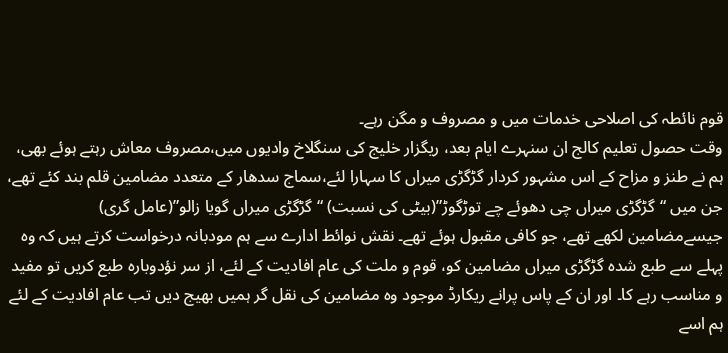قوم نائطہ کی اصلاحی خدمات میں و مصروف و مگن رہے۔
وقت حصول تعلیم کالج ان سنہرے ایام بعد، ریگزار خلیج کی سنگلاخ وادیوں میں،مصروف معاش رہتے ہوئے بھی، ہم نے طنز و مزاح کے اس مشہور کردار گڑگڑی میراں کا سہارا لئے،سماج سدھار کے متعدد مضامین قلم بند کئے تھے، جن میں “گڑگڑی میراں چی دھوئے چے توڑگوڑ”(بیٹی کی نسبت) “گڑگڑی میراں گویا زالو”(عامل گری) جیسےمضامین لکھے تھے، جو کافی مقبول ہوئے تھے۔ نقش نوائط ادارے سے ہم مودبانہ درخواست کرتے ہیں کہ وہ پہلے سے طبع شدہ گڑگڑی میراں مضامین کو، قوم و ملت کی عام افادیت کے لئے، از سر نؤدوبارہ طبع کریں تو مفید و مناسب رہے کا۔ اور ان کے پاس پرانے ریکارڈ موجود وہ مضامین کی نقل گر ہمیں بھیج دیں تب عام افادیت کے لئے ہم اسے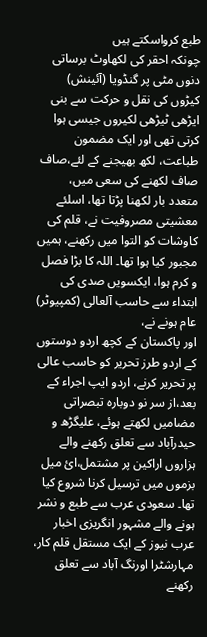طبع کرواسکتے ہیں
چونکہ احقر کی لکھاوٹ برساتی دنوں مٹی پر گنڈویا (آئینش) کیڑوں کی نقل و حرکت سے بنی ایڑھی ٹیڑھی لکیروں جیسی ہوا کرتی تھی اور ایک مضمون طباعت، لکھ بھیجنے کے لئے،صاف صاف لکھنے کی سعی میں، متعدد بار لکھنا پڑتا تھا، اسلئے معشیتی مصروفیت نے، قلم کی کاوشات کو التوا میں رکھنے، ہمیں مجبور کیا ہوا تھا۔ اللہ کا بڑا فصل و کرم ہوا، ایکسویں صدی کی ابتداء سے حاسب آلعالی (کمپیوٹر) عام ہونے نے،
اور پاکستان کے کچھ اردو دوستوں کے اردو طرز تحریر کو حاسب عالی پر تحریر کرنے، اردو ایپ اجراء کے بعد،از سر نو دوبارہ تبصراتی مضامیں لکھتے ہوئے، علیگڑھ و حیدرآباد سے تعلق رکھنے والے ہزاروں اراکین پر مشتمل،ائ میل بزموں میں ترسیل کرنا شروع کیا تھا۔ سعودی عرب سے طبع و نشر ہونے والے مشہور انگریزی اخبار عرب نیوز کے ایک مستقل قلم کار، مہارشٹرا اورنگ آباد سے تعلق رکھنے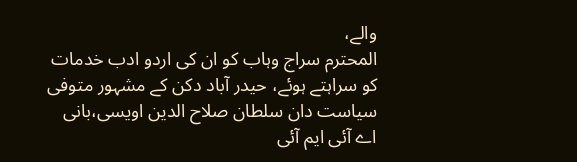والے،
المحترم سراج وہاب کو ان کی اردو ادب خدمات کو سراہتے ہوئے، حیدر آباد دکن کے مشہور متوفی سیاست دان سلطان صلاح الدین اویسی،بانی اے آئی ایم آئی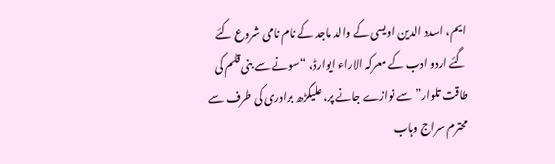ایم، اسدد الدین اویسی کے والد ماجد کے نام نامی شروع کئے گئے اردو ادب کے معرکہ الاراء ایوارڈ، “سونے سے بنی قلم کی طاقت تلوار” سے نوازے جانے پر، علیگڑھ برادری کی طرف سے محترم سراج وہاب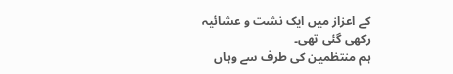کے اعزاز میں ایک نشت و عشائیہ رکھی گئی تھی۔
ہم منتظمین کی طرف سے وہاں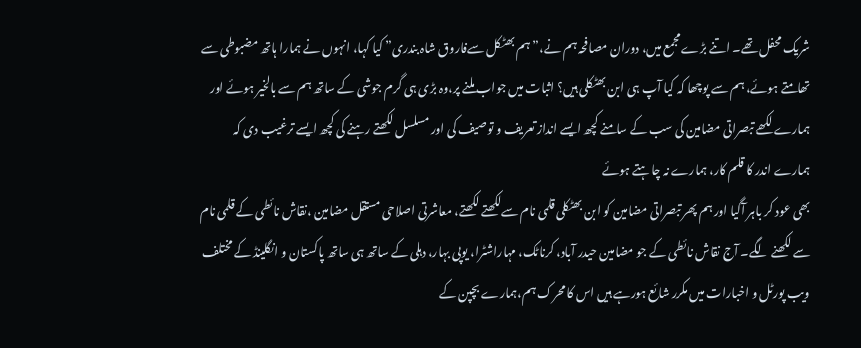شریک محفل تھے۔ اتنے بڑے مجمع میں، دوران مصافحہ ہم نے،”ہم بھٹکل سےفاروق شاہ بندری” کیا کہا، انہوں نے ہمارا ہاتھ مضبوطی سے تھامتے ہوئے، ہم سے پوچھا کہ کیا آپ ہی ابن بھٹکلی ہیں؟ اثبات میں جواب ملنے پر،وہ بڑی ہی گرم جوشی کے ساتھ ہم سے بالخیر ہوئے اور ہمارے لکھے تبصراتی مضامین کی سب کے سامنے کچھ ایسے انداز تعریف و توصیف کی اور مسلسل لکھتے رہنے کی کچھ ایسے ترغیب دی کہ ہمارے اندر کا قلم کار، ہمارے نہ چاہتے ہوئے
بھی عود کر باہر آگیا اور ہم پھر تبصراتی مضامین کو ابن بھٹکلی قلمی نام سےلکھتے لکھتے، معاشرتی اصلاحی مستقل مضامین ،نقاش نائطی کے قلمی نام سے لکھنے لگے۔ آج نقاش نائطی کے جو مضامین حیدر آباد، کرناٹک، مہاراشٹرا، یوپی بہار، دہلی کے ساتھ ہی ساتھ پاکستان و انگلینڈ کے مختلف ویب پورٹل و اخبارات میں مکرر شائع ہورہے ہیں اس کا محرک ہم،ہمارے بچپن کے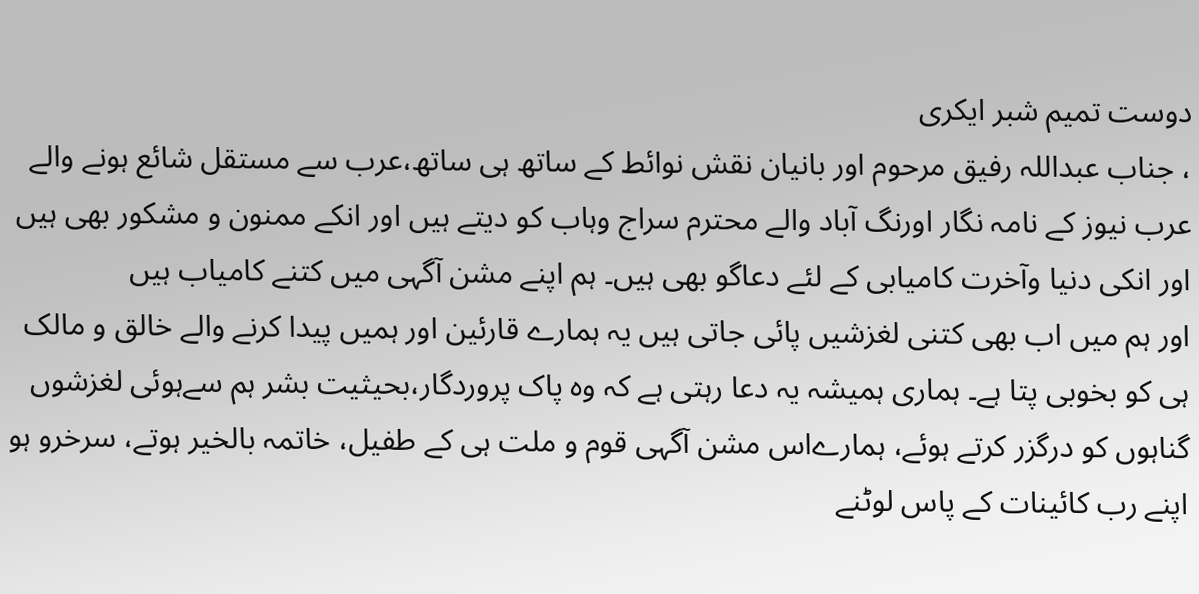دوست تمیم شبر ایکری
، جناب عبداللہ رفیق مرحوم اور بانیان نقش نوائط کے ساتھ ہی ساتھ،عرب سے مستقل شائع ہونے والے عرب نیوز کے نامہ نگار اورنگ آباد والے محترم سراج وہاب کو دیتے ہیں اور انکے ممنون و مشکور بھی ہیں اور انکی دنیا وآخرت کامیابی کے لئے دعاگو بھی ہیں۔ ہم اپنے مشن آگہی میں کتنے کامیاب ہیں
اور ہم میں اب بھی کتنی لغزشیں پائی جاتی ہیں یہ ہمارے قارئین اور ہمیں پیدا کرنے والے خالق و مالک ہی کو بخوبی پتا ہے۔ ہماری ہمیشہ یہ دعا رہتی ہے کہ وہ پاک پروردگار،بحیثیت بشر ہم سےہوئی لغزشوں گناہوں کو درگزر کرتے ہوئے، ہمارےاس مشن آگہی قوم و ملت ہی کے طفیل، خاتمہ بالخیر ہوتے، سرخرو ہو اپنے رب کائینات کے پاس لوٹنے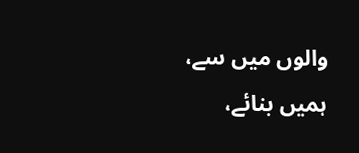والوں میں سے، ہمیں بنائے،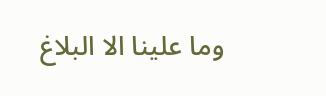وما علینا الا البلاغ